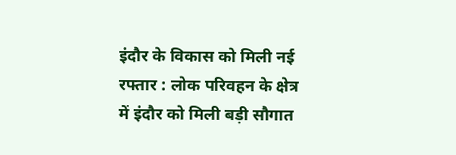इंदौर के विकास को मिली नई रफ्तार : लोक परिवहन के क्षेत्र में इंदौर को मिली बड़ी सौगात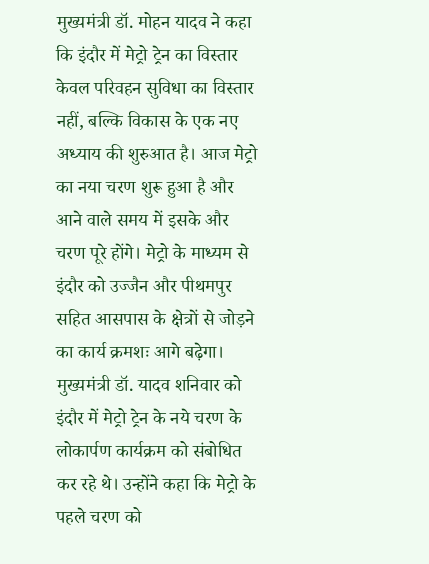मुख्यमंत्री डॉ. मोहन यादव ने कहा कि इंदौर में मेट्रो ट्रेन का विस्तार केवल परिवहन सुविधा का विस्तार नहीं, बल्कि विकास के एक नए अध्याय की शुरुआत है। आज मेट्रो का नया चरण शुरू हुआ है और आने वाले समय में इसके और चरण पूरे होंगे। मेट्रो के माध्यम से इंदौर को उज्जैन और पीथमपुर सहित आसपास के क्षेत्रों से जोड़ने का कार्य क्रमशः आगे बढ़ेगा।
मुख्यमंत्री डॉ. यादव शनिवार को इंदौर में मेट्रो ट्रेन के नये चरण के लोकार्पण कार्यक्रम को संबोधित कर रहे थे। उन्होंने कहा कि मेट्रो के पहले चरण को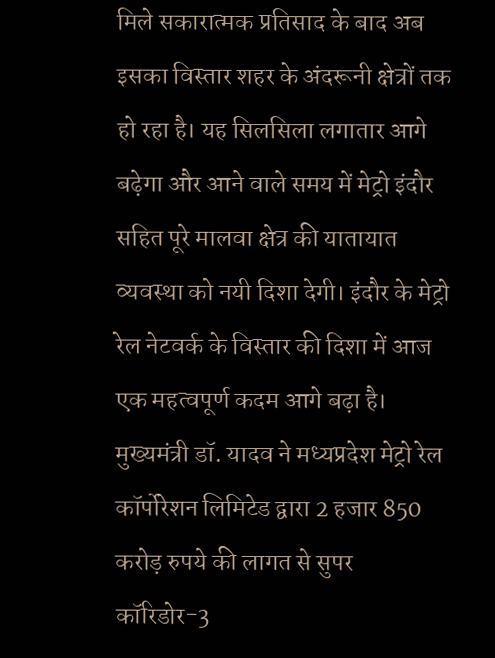मिले सकारात्मक प्रतिसाद के बाद अब इसका विस्तार शहर के अंदरूनी क्षेत्रों तक हो रहा है। यह सिलसिला लगातार आगे बढ़ेगा और आने वाले समय में मेट्रो इंदौर सहित पूरे मालवा क्षेत्र की यातायात व्यवस्था को नयी दिशा देगी। इंदौर के मेट्रो रेल नेटवर्क के विस्तार की दिशा में आज एक महत्वपूर्ण कदम आगे बढ़ा है। मुख्यमंत्री डॉ. यादव ने मध्यप्रदेश मेट्रो रेल कॉर्पोरेशन लिमिटेड द्वारा 2 हजार 850 करोड़ रुपये की लागत से सुपर कॉरिडोर-3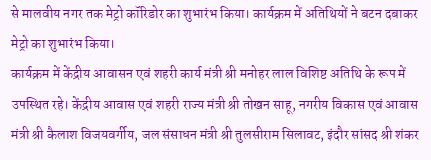से मालवीय नगर तक मेट्रो कॉरिडोर का शुभारंभ किया। कार्यक्रम में अतिथियों ने बटन दबाकर मेट्रो का शुभारंभ किया।
कार्यक्रम में केंद्रीय आवासन एवं शहरी कार्य मंत्री श्री मनोहर लाल विशिष्ट अतिथि के रूप में उपस्थित रहे। केंद्रीय आवास एवं शहरी राज्य मंत्री श्री तोखन साहू, नगरीय विकास एवं आवास मंत्री श्री कैलाश विजयवर्गीय, जल संसाधन मंत्री श्री तुलसीराम सिलावट, इंदौर सांसद श्री शंकर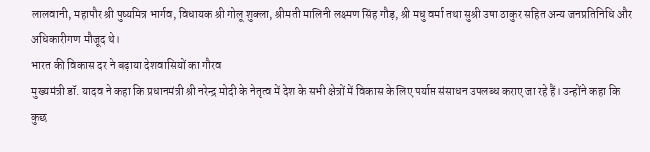लालवानी, महापौर श्री पुष्यमित्र भार्गव, विधायक श्री गोलू शुक्ला, श्रीमती मालिनी लक्ष्मण सिंह गौड़, श्री मधु वर्मा तथा सुश्री उषा ठाकुर सहित अन्य जनप्रतिनिधि और अधिकारीगण मौजूद थे।
भारत की विकास दर ने बढ़ाया देशवासियों का गौरव
मुख्यमंत्री डॉ. यादव ने कहा कि प्रधानमंत्री श्री नरेन्द्र मोदी के नेतृत्व में देश के सभी क्षेत्रों में विकास के लिए पर्याप्त संसाधन उपलब्ध कराए जा रहे हैं। उन्होंने कहा कि कुछ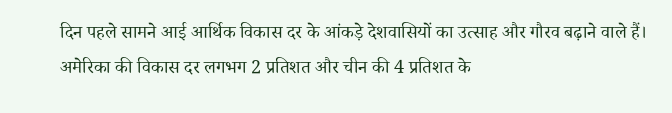दिन पहले सामने आई आर्थिक विकास दर के आंकड़े देशवासियों का उत्साह और गौरव बढ़ाने वाले हैं। अमेरिका की विकास दर लगभग 2 प्रतिशत और चीन की 4 प्रतिशत के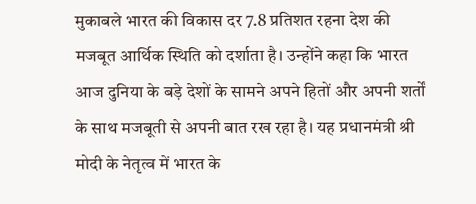मुकाबले भारत की विकास दर 7.8 प्रतिशत रहना देश की मजबूत आर्थिक स्थिति को दर्शाता है। उन्होंने कहा कि भारत आज दुनिया के बड़े देशों के सामने अपने हितों और अपनी शर्तों के साथ मजबूती से अपनी बात रख रहा है। यह प्रधानमंत्री श्री मोदी के नेतृत्व में भारत के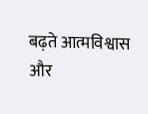बढ़ते आत्मविश्वास और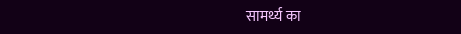सामर्थ्य का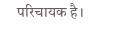परिचायक है।